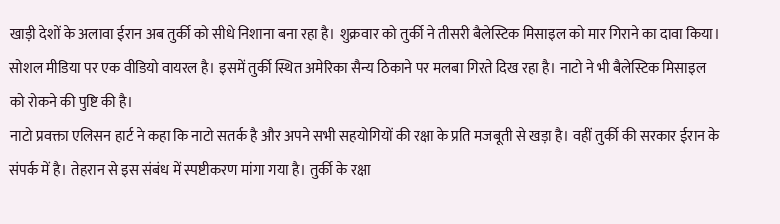खाड़ी देशों के अलावा ईरान अब तुर्की को सीधे निशाना बना रहा है। शुक्रवार को तुर्की ने तीसरी बैलेस्टिक मिसाइल को मार गिराने का दावा किया। सोशल मीडिया पर एक वीडियो वायरल है। इसमें तुर्की स्थित अमेरिका सैन्य ठिकाने पर मलबा गिरते दिख रहा है। नाटो ने भी बैलेस्टिक मिसाइल को रोकने की पुष्टि की है।
नाटो प्रवक्ता एलिसन हार्ट ने कहा कि नाटो सतर्क है और अपने सभी सहयोगियों की रक्षा के प्रति मजबूती से खड़ा है। वहीं तुर्की की सरकार ईरान के संपर्क में है। तेहरान से इस संबंध में स्पष्टीकरण मांगा गया है। तुर्की के रक्षा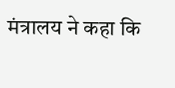मंत्रालय ने कहा कि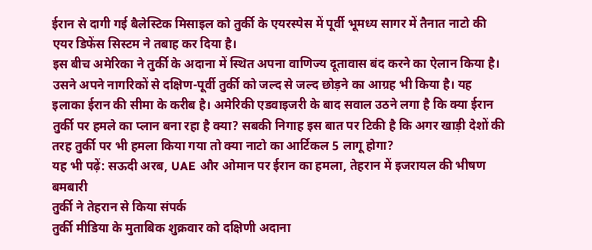ईरान से दागी गई बैलेस्टिक मिसाइल को तुर्की के एयरस्पेस में पूर्वी भूमध्य सागर में तैनात नाटो की एयर डिफेंस सिस्टम ने तबाह कर दिया है।
इस बीच अमेरिका ने तुर्की के अदाना में स्थित अपना वाणिज्य दूतावास बंद करने का ऐलान किया है। उसने अपने नागरिकों से दक्षिण-पूर्वी तुर्की को जल्द से जल्द छोड़ने का आग्रह भी किया है। यह इलाका ईरान की सीमा के करीब है। अमेरिकी एडवाइजरी के बाद सवाल उठने लगा है कि क्या ईरान तुर्की पर हमले का प्लान बना रहा है क्या? सबकी निगाह इस बात पर टिकी है कि अगर खाड़ी देशों की तरह तुर्की पर भी हमला किया गया तो क्या नाटो का आर्टिकल 5 लागू होगा?
यह भी पढ़ें: सऊदी अरब, UAE और ओमान पर ईरान का हमला, तेहरान में इजरायल की भीषण बमबारी
तुर्की ने तेहरान से किया संपर्क
तुर्की मीडिया के मुताबिक शुक्रवार को दक्षिणी अदाना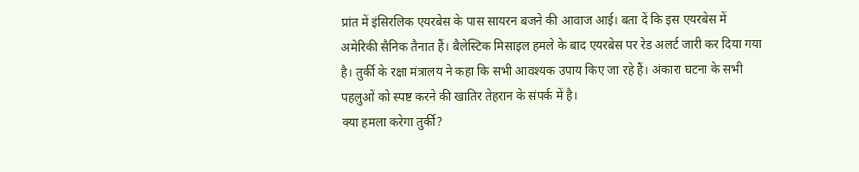प्रांत में इंसिरलिक एयरबेस के पास सायरन बजने की आवाज आई। बता दें कि इस एयरबेस में अमेरिकी सैनिक तैनात हैं। बैलेस्टिक मिसाइल हमले के बाद एयरबेस पर रेड अलर्ट जारी कर दिया गया है। तुर्की के रक्षा मंत्रालय ने कहा कि सभी आवश्यक उपाय किए जा रहे हैं। अंकारा घटना के सभी पहलुओं को स्पष्ट करने की खातिर तेहरान के संपर्क में है।
क्या हमला करेगा तुर्की?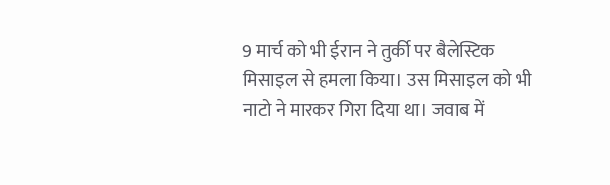9 मार्च को भी ईरान ने तुर्की पर बैलेस्टिक मिसाइल से हमला किया। उस मिसाइल को भी नाटो ने मारकर गिरा दिया था। जवाब में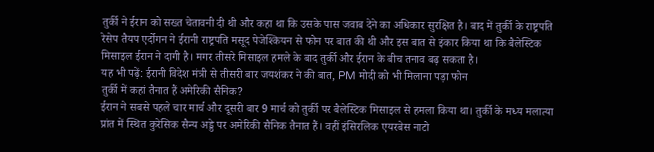तुर्की ने ईरान को सख्त चेतावनी दी थी और कहा था कि उसके पास जवाब देने का अधिकार सुरक्षित है। बाद में तुर्की के राष्ट्रपति रेसेप तैयप एर्दोगन ने ईरानी राष्ट्रपति मसूद पेजेश्कियन से फोन पर बात की थी और इस बात से इंकार किया था कि बैलेस्टिक मिसाइल ईरान ने दागी है। मगर तीसरे मिसाइल हमले के बाद तुर्की और ईरान के बीच तनाव बढ़ सकता है।
यह भी पढ़ें: ईरानी विदेश मंत्री से तीसरी बार जयशंकर ने की बात, PM मोदी को भी मिलाना पड़ा फोन
तुर्की में कहां तैनात हैं अमेरिकी सैनिक?
ईरान ने सबसे पहले चार मार्च और दूसरी बार 9 मार्च को तुर्की पर बैलेस्टिक मिसाइल से हमला किया था। तुर्की के मध्य मलात्या प्रांत में स्थित कुरेसिक सैन्य अड्डे पर अमेरिकी सैनिक तैनात हैं। वहीं इंसिरलिक एयरबेस नाटो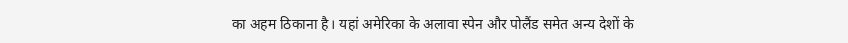का अहम ठिकाना है। यहां अमेरिका के अलावा स्पेन और पोलैंड समेत अन्य देशों के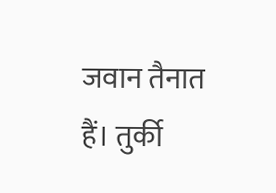जवान तैनात हैं। तुर्की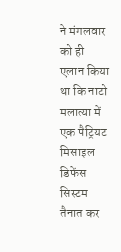ने मंगलवार को ही एलान किया था कि नाटो मलात्या में एक पैट्रियट मिसाइल डिफेंस सिस्टम तैनात कर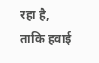रहा है, ताकि हवाई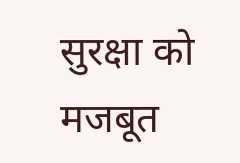सुरक्षा को मजबूत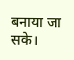बनाया जा सके।